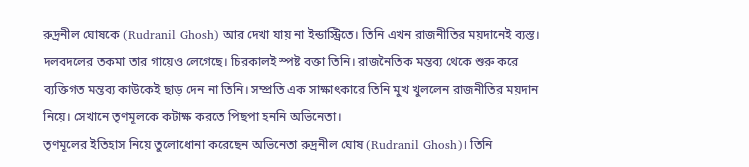রুদ্রনীল ঘোষকে (Rudranil Ghosh) আর দেখা যায় না ইন্ডাস্ট্রিতে। তিনি এখন রাজনীতির ময়দানেই ব্যস্ত। দলবদলের তকমা তার গায়েও লেগেছে। চিরকালই স্পষ্ট বক্তা তিনি। রাজনৈতিক মন্তব্য থেকে শুরু করে ব্যক্তিগত মন্তব্য কাউকেই ছাড় দেন না তিনি। সম্প্রতি এক সাক্ষাৎকারে তিনি মুখ খুললেন রাজনীতির ময়দান নিয়ে। সেখানে তৃণমূলকে কটাক্ষ করতে পিছপা হননি অভিনেতা।
তৃণমূলের ইতিহাস নিয়ে তুলোধোনা করেছেন অভিনেতা রুদ্রনীল ঘোষ (Rudranil Ghosh)। তিনি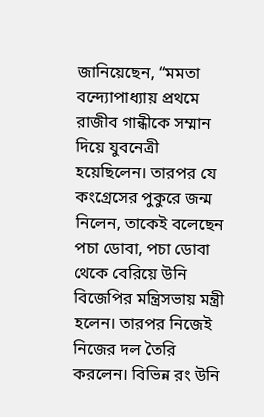জানিয়েছেন, “মমতা বন্দ্যোপাধ্যায় প্রথমে রাজীব গান্ধীকে সম্মান দিয়ে যুবনেত্রী হয়েছিলেন। তারপর যে কংগ্রেসের পুকুরে জন্ম নিলেন, তাকেই বলেছেন পচা ডোবা, পচা ডোবা থেকে বেরিয়ে উনি বিজেপির মন্ত্রিসভায় মন্ত্রী হলেন। তারপর নিজেই নিজের দল তৈরি করলেন। বিভিন্ন রং উনি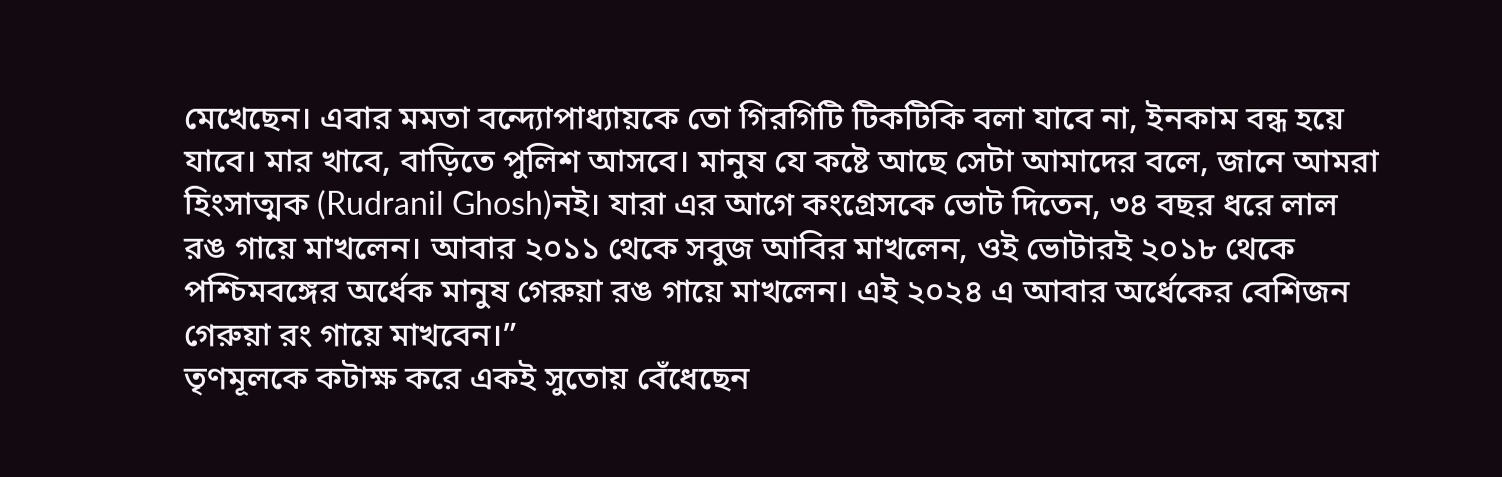মেখেছেন। এবার মমতা বন্দ্যোপাধ্যায়কে তো গিরগিটি টিকটিকি বলা যাবে না, ইনকাম বন্ধ হয়ে যাবে। মার খাবে, বাড়িতে পুলিশ আসবে। মানুষ যে কষ্টে আছে সেটা আমাদের বলে, জানে আমরা হিংসাত্মক (Rudranil Ghosh)নই। যারা এর আগে কংগ্রেসকে ভোট দিতেন, ৩৪ বছর ধরে লাল রঙ গায়ে মাখলেন। আবার ২০১১ থেকে সবুজ আবির মাখলেন, ওই ভোটারই ২০১৮ থেকে পশ্চিমবঙ্গের অর্ধেক মানুষ গেরুয়া রঙ গায়ে মাখলেন। এই ২০২৪ এ আবার অর্ধেকের বেশিজন গেরুয়া রং গায়ে মাখবেন।”
তৃণমূলকে কটাক্ষ করে একই সুতোয় বেঁধেছেন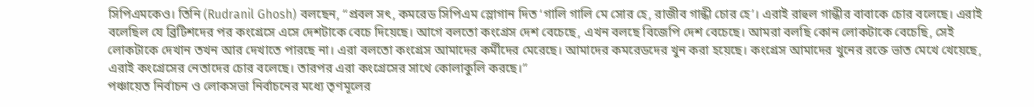সিপিএমকেও। তিনি (Rudranil Ghosh) বলছেন, “প্রবল সৎ, কমরেড সিপিএম স্লোগান দিত ‘গালি গালি মে সোর হে, রাজীব গান্ধী চোর হে’। এরাই রাহুল গান্ধীর বাবাকে চোর বলেছে। এরাই বলেছিল যে ব্রিটিশদের পর কংগ্রেসে এসে দেশটাকে বেচে দিয়েছে। আগে বলতো কংগ্রেস দেশ বেচেছে, এখন বলছে বিজেপি দেশ বেচেছে। আমরা বলছি কোন লোকটাকে বেচেছি, সেই লোকটাকে দেখান তখন আর দেখাতে পারছে না। এরা বলতো কংগ্রেস আমাদের কর্মীদের মেরেছে। আমাদের কমরেডদের খুন করা হয়েছে। কংগ্রেস আমাদের খুনের রক্তে ভাত মেখে খেয়েছে, এরাই কংগ্রেসের নেতাদের চোর বলেছে। তারপর এরা কংগ্রেসের সাথে কোলাকুলি করছে।”
পঞ্চায়েত নির্বাচন ও লোকসভা নির্বাচনের মধ্যে তৃণমূলের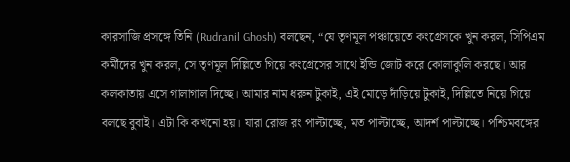কারসাজি প্রসঙ্গে তিনি (Rudranil Ghosh) বলছেন, “যে তৃণমূল পঞ্চায়েতে কংগ্রেসকে খুন করল, সিপিএম কর্মীদের খুন করল, সে তৃণমূল দিল্লিতে গিয়ে কংগ্রেসের সাথে ইন্ডি জোট করে কোলাকুলি করছে। আর কলকাতায় এসে গালাগাল দিচ্ছে। আমার নাম ধরুন টুকাই, এই মোড়ে দাঁড়িয়ে টুকাই, দিল্লিতে নিয়ে গিয়ে বলছে বুবাই। এটা কি কখনো হয়। যারা রোজ রং পাল্টাচ্ছে, মত পাল্টাচ্ছে, আদর্শ পাল্টাচ্ছে। পশ্চিমবঙ্গের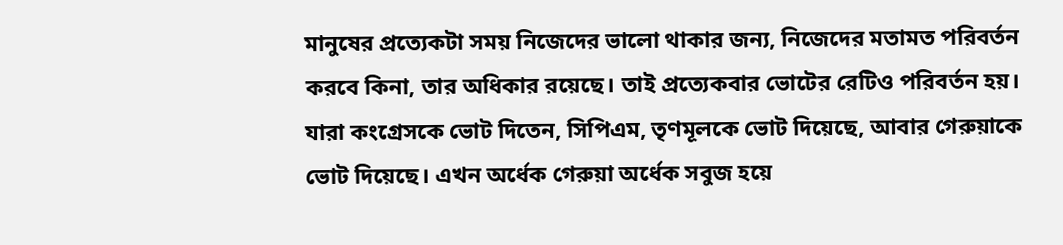মানুষের প্রত্যেকটা সময় নিজেদের ভালো থাকার জন্য, নিজেদের মতামত পরিবর্তন করবে কিনা, তার অধিকার রয়েছে। তাই প্রত্যেকবার ভোটের রেটিও পরিবর্তন হয়। যারা কংগ্রেসকে ভোট দিতেন, সিপিএম, তৃণমূলকে ভোট দিয়েছে, আবার গেরুয়াকে ভোট দিয়েছে। এখন অর্ধেক গেরুয়া অর্ধেক সবুজ হয়ে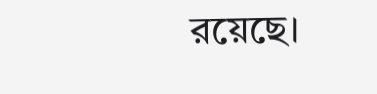রয়েছে।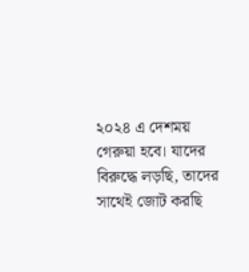২০২৪ এ দেশময় গেরুয়া হবে। যাদের বিরুদ্ধে লড়ছি, তাদের সাথেই জোট করছি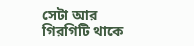সেটা আর গিরগিটি থাকে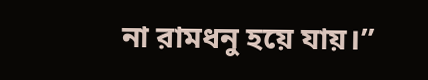না রামধনু হয়ে যায়।”